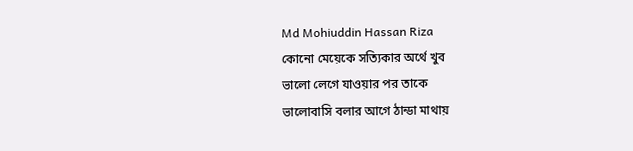Md Mohiuddin Hassan Riza
কোনো মেয়েকে সত্যিকার অর্থে খুব
ভালো লেগে যাওয়ার পর তাকে
ভালোবাসি বলার আগে ঠান্ডা মাথায়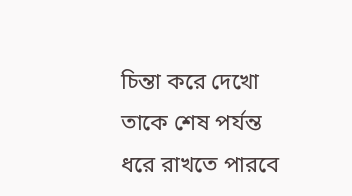চিন্তা করে দেখো তাকে শেষ পর্যন্ত
ধরে রাখতে পারবে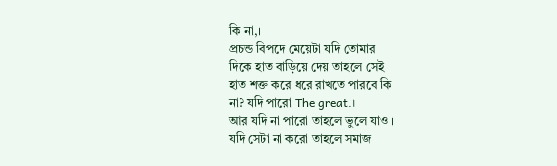কি না,।
প্রচন্ড বিপদে মেয়েটা যদি তোমার
দিকে হাত বাড়িয়ে দেয় তাহলে সেই
হাত শক্ত করে ধরে রাখতে পারবে কি
না? যদি পারো The great.।
আর যদি না পারো তাহলে ভুলে যাও ।
যদি সেটা না করো তাহলে সমাজ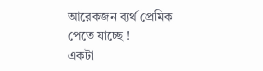আরেকজন ব্যর্থ প্রেমিক
পেতে যাচ্ছে !
একটা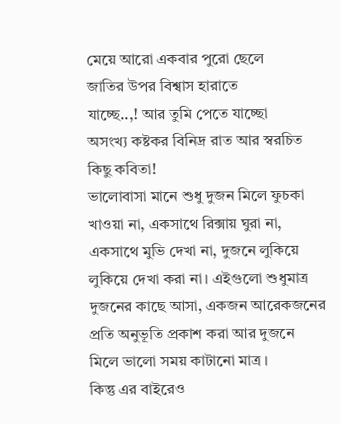মেয়ে আরো একবার পুরো ছেলে
জাতির উপর বিশ্বাস হারাতে
যাচ্ছে..,! আর তুমি পেতে যাচ্ছো
অসংখ্য কষ্টকর বিনিদ্র রাত আর স্বরচিত
কিছু কবিতা!
ভালোবাসা মানে শুধু দুজন মিলে ফুচকা
খাওয়া না, একসাথে রিক্সায় ঘুরা না,
একসাথে মুভি দেখা না, দুজনে লুকিয়ে
লুকিয়ে দেখা করা না। এইগুলো শুধুমাত্র
দুজনের কাছে আসা, একজন আরেকজনের
প্রতি অনুভূতি প্রকাশ করা আর দুজনে
মিলে ভালো সময় কাটানো মাত্র ।
কিন্তু এর বাইরেও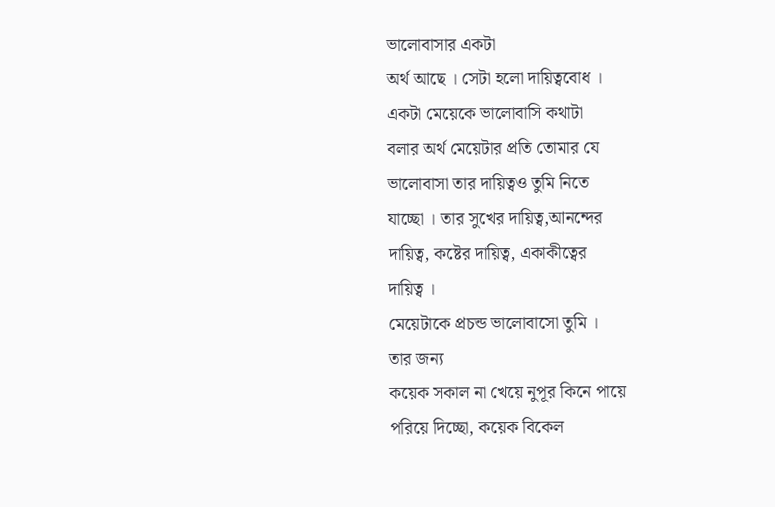ভালোবাসার একটা
অর্থ আছে । সেটা হলো দায়িত্ববোধ ।
একটা মেয়েকে ভালোবাসি কথাটা
বলার অর্থ মেয়েটার প্রতি তোমার যে
ভালোবাসা তার দায়িত্বও তুমি নিতে
যাচ্ছো । তার সুখের দায়িত্ব,আনন্দের
দায়িত্ব, কষ্টের দায়িত্ব, একাকীত্বের
দায়িত্ব ।
মেয়েটাকে প্রচন্ড ভালোবাসো তুমি ।
তার জন্য
কয়েক সকাল না খেয়ে নুপূর কিনে পায়ে
পরিয়ে দিচ্ছো, কয়েক বিকেল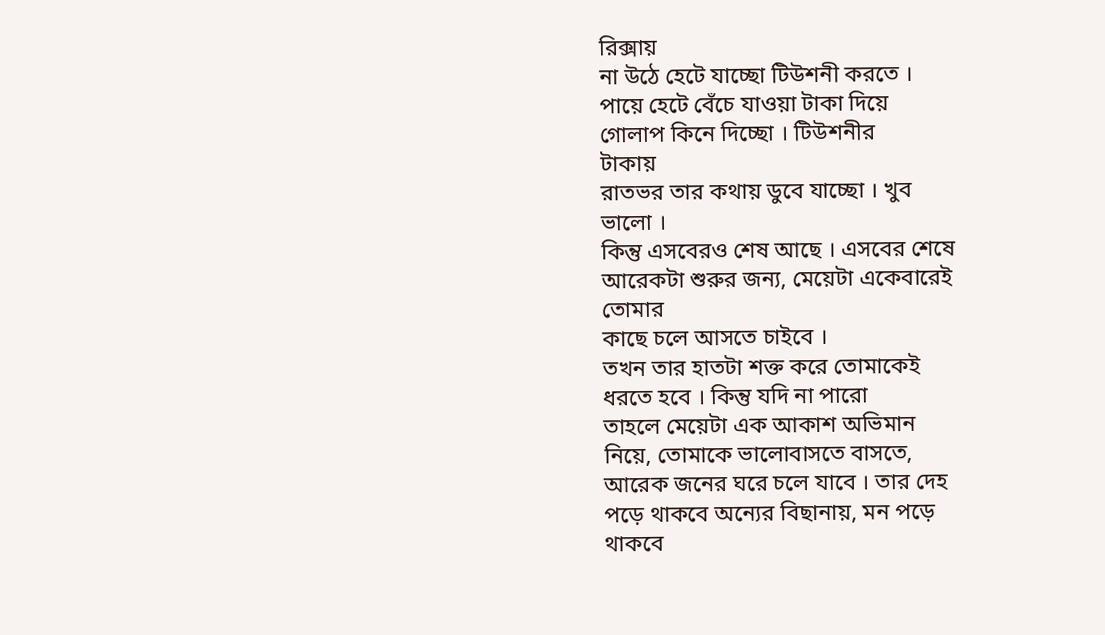রিক্সায়
না উঠে হেটে যাচ্ছো টিউশনী করতে ।
পায়ে হেটে বেঁচে যাওয়া টাকা দিয়ে
গোলাপ কিনে দিচ্ছো । টিউশনীর
টাকায়
রাতভর তার কথায় ডুবে যাচ্ছো । খুব
ভালো ।
কিন্তু এসবেরও শেষ আছে । এসবের শেষে
আরেকটা শুরুর জন্য, মেয়েটা একেবারেই
তোমার
কাছে চলে আসতে চাইবে ।
তখন তার হাতটা শক্ত করে তোমাকেই
ধরতে হবে । কিন্তু যদি না পারো
তাহলে মেয়েটা এক আকাশ অভিমান
নিয়ে, তোমাকে ভালোবাসতে বাসতে,
আরেক জনের ঘরে চলে যাবে । তার দেহ
পড়ে থাকবে অন্যের বিছানায়, মন পড়ে
থাকবে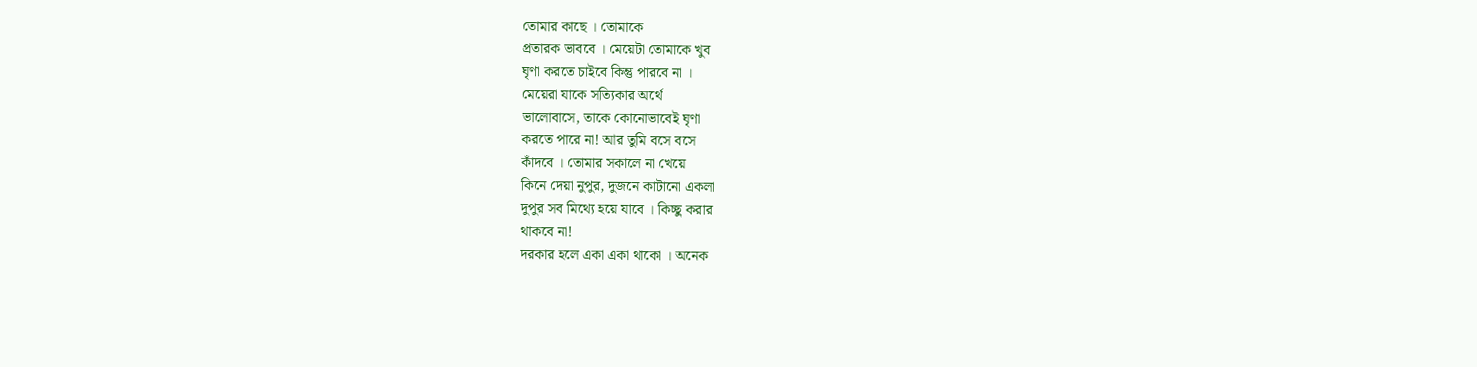তোমার কাছে । তোমাকে
প্রতারক ভাববে । মেয়েটা তোমাকে খুব
ঘৃণা করতে চাইবে কিন্তু পারবে না ।
মেয়েরা যাকে সত্যিকার অর্থে
ভালোবাসে, তাকে কোনোভাবেই ঘৃণা
করতে পারে না! আর তুমি বসে বসে
কাঁদবে । তোমার সকালে না খেয়ে
কিনে দেয়া নুপুর, দুজনে কাটানো একলা
দুপুর সব মিথ্যে হয়ে যাবে । কিচ্ছু করার
থাকবে না!
দরকার হলে একা একা থাকো । অনেক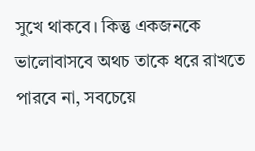সুখে থাকবে। কিন্তু একজনকে
ভালোবাসবে অথচ তাকে ধরে রাখতে
পারবে না, সবচেয়ে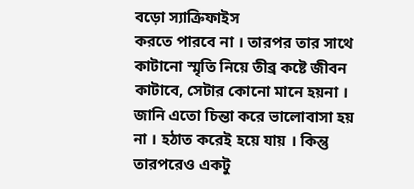বড়ো স্যাক্রিফাইস
করতে পারবে না । তারপর তার সাথে
কাটানো স্মৃতি নিয়ে তীব্র কষ্টে জীবন
কাটাবে, সেটার কোনো মানে হয়না ।
জানি এতো চিন্তা করে ভালোবাসা হয়
না । হঠাত করেই হয়ে যায় । কিন্তু
তারপরেও একটু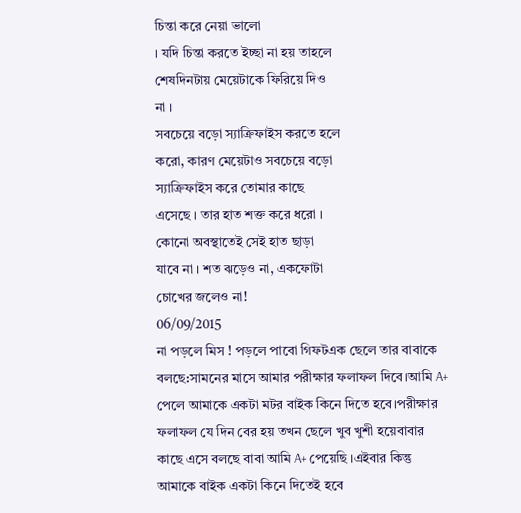চিন্তা করে নেয়া ভালো
। যদি চিন্তা করতে ইচ্ছা না হয় তাহলে
শেষদিনটায় মেয়েটাকে ফিরিয়ে দিও
না ।
সবচেয়ে বড়ো স্যাক্রিফাইস করতে হলে
করো, কারণ মেয়েটাও সবচেয়ে বড়ো
স্যাক্রিফাইস করে তোমার কাছে
এসেছে । তার হাত শক্ত করে ধরো ।
কোনো অবস্থাতেই সেই হাত ছাড়া
যাবে না । শত ঝড়েও না, একফোটা
চোখের জলেও না!
06/09/2015
না পড়লে মিস ! পড়লে পাবো গিফটএক ছেলে তার বাবাকে বলছে:সামনের মাসে আমার পরীক্ষার ফলাফল দিবে।আমি A+ পেলে আমাকে একটা মটর বাইক কিনে দিতে হবে।পরীক্ষার ফলাফল যে দিন বের হয় তখন ছেলে খুব খুশী হয়েবাবার কাছে এসে বলছে বাবা আমি A+ পেয়েছি ।এইবার কিন্তু আমাকে বাইক একটা কিনে দিতেই হবে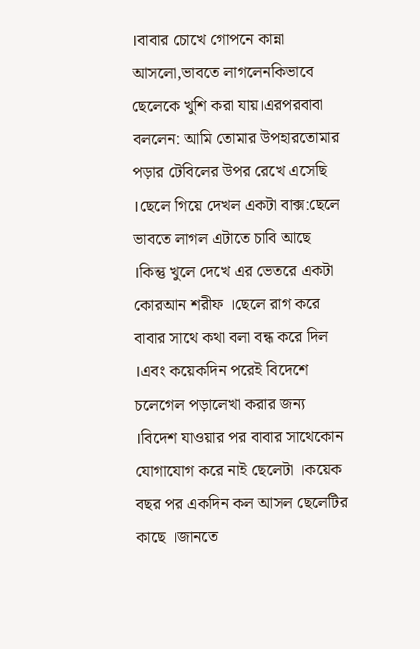।বাবার চোখে গোপনে কান্না আসলো,ভাবতে লাগলেনকিভাবে ছেলেকে খুশি করা যায়।এরপরবাবা বললেন: আমি তোমার উপহারতোমার পড়ার টেবিলের উপর রেখে এসেছি ।ছেলে গিয়ে দেখল একটা বাক্স:ছেলে ভাবতে লাগল এটাতে চাবি আছে ।কিন্তু খুলে দেখে এর ভেতরে একটা কোরআন শরীফ ।ছেলে রাগ করে বাবার সাথে কথা বলা বন্ধ করে দিল ।এবং কয়েকদিন পরেই বিদেশে চলেগেল পড়ালেখা করার জন্য ।বিদেশ যাওয়ার পর বাবার সাথেকোন যোগাযোগ করে নাই ছেলেটা ।কয়েক বছর পর একদিন কল আসল ছেলেটির কাছে ।জানতে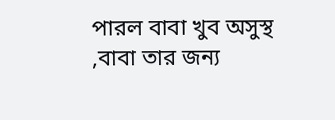পারল বাবা খুব অসুস্থ ,বাবা তার জন্য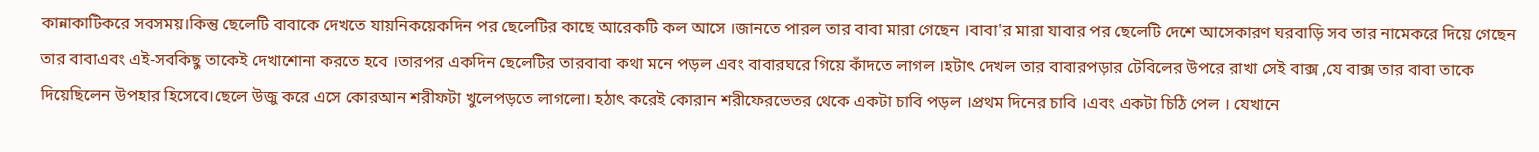কান্নাকাটিকরে সবসময়।কিন্তু ছেলেটি বাবাকে দেখতে যায়নিকয়েকদিন পর ছেলেটির কাছে আরেকটি কল আসে ।জানতে পারল তার বাবা মারা গেছেন ।বাবা'র মারা যাবার পর ছেলেটি দেশে আসেকারণ ঘরবাড়ি সব তার নামেকরে দিয়ে গেছেন তার বাবাএবং এই-সবকিছু তাকেই দেখাশোনা করতে হবে ।তারপর একদিন ছেলেটির তারবাবা কথা মনে পড়ল এবং বাবারঘরে গিয়ে কাঁদতে লাগল ।হটাৎ দেখল তার বাবারপড়ার টেবিলের উপরে রাখা সেই বাক্স ,যে বাক্স তার বাবা তাকে দিয়েছিলেন উপহার হিসেবে।ছেলে উজু করে এসে কোরআন শরীফটা খুলেপড়তে লাগলো। হঠাৎ করেই কোরান শরীফেরভেতর থেকে একটা চাবি পড়ল ।প্রথম দিনের চাবি ।এবং একটা চিঠি পেল । যেখানে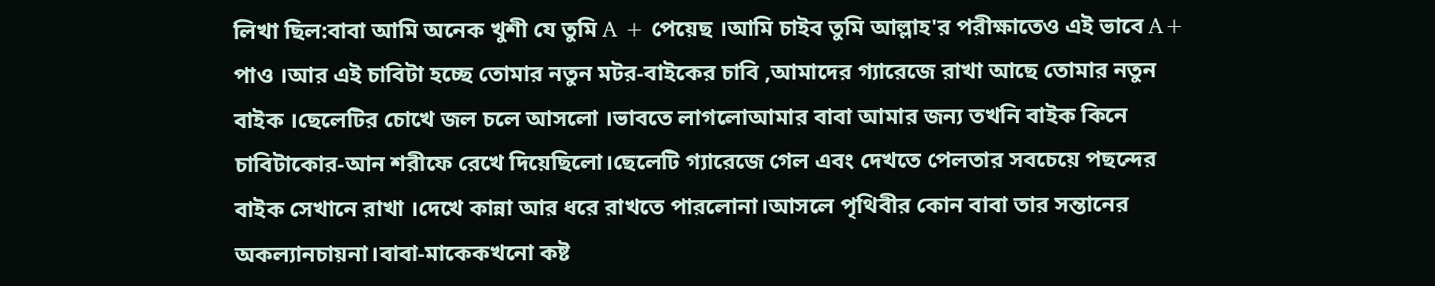লিখা ছিল:বাবা আমি অনেক খুশী যে তুমি A + পেয়েছ ।আমি চাইব তুমি আল্লাহ'র পরীক্ষাতেও এই ভাবে A+ পাও ।আর এই চাবিটা হচ্ছে তোমার নতুন মটর-বাইকের চাবি ,আমাদের গ্যারেজে রাখা আছে তোমার নতুন বাইক ।ছেলেটির চোখে জল চলে আসলো ।ভাবতে লাগলোআমার বাবা আমার জন্য তখনি বাইক কিনে চাবিটাকোর-আন শরীফে রেখে দিয়েছিলো।ছেলেটি গ্যারেজে গেল এবং দেখতে পেলতার সবচেয়ে পছন্দের বাইক সেখানে রাখা ।দেখে কান্না আর ধরে রাখতে পারলোনা।আসলে পৃথিবীর কোন বাবা তার সন্তানের অকল্যানচায়না।বাবা-মাকেকখনো কষ্ট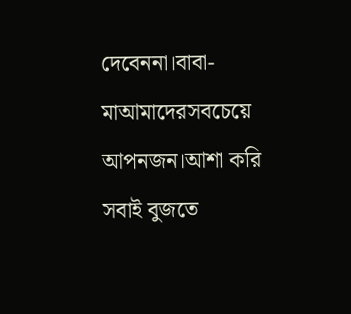দেবেননা।বাবা-মাআমাদেরসবচেয়ে আপনজন।আশা করি সবাই বুজতে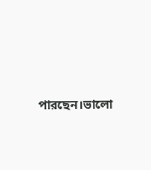পারছেন।ভালো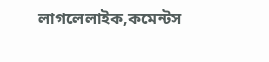লাগলেলাইক,কমেন্টস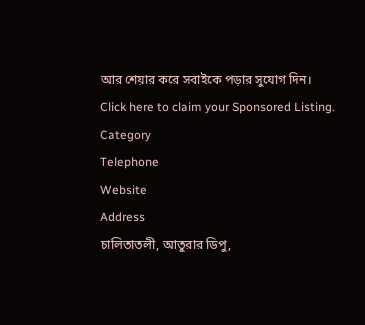আর শেয়ার করে সবাইকে পড়ার সুযোগ দিন।
Click here to claim your Sponsored Listing.
Category
Telephone
Website
Address
চালিতাতলী, আতুরার ডিপু,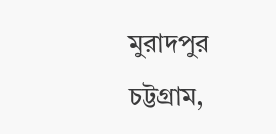মুরাদপুর চট্টগ্রাম,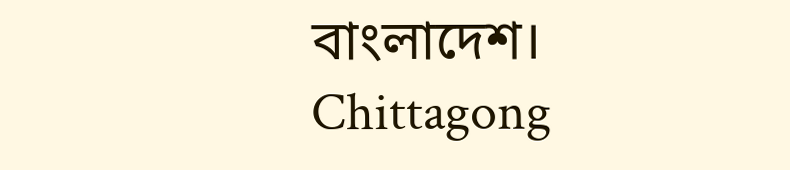বাংলাদেশ।
Chittagong